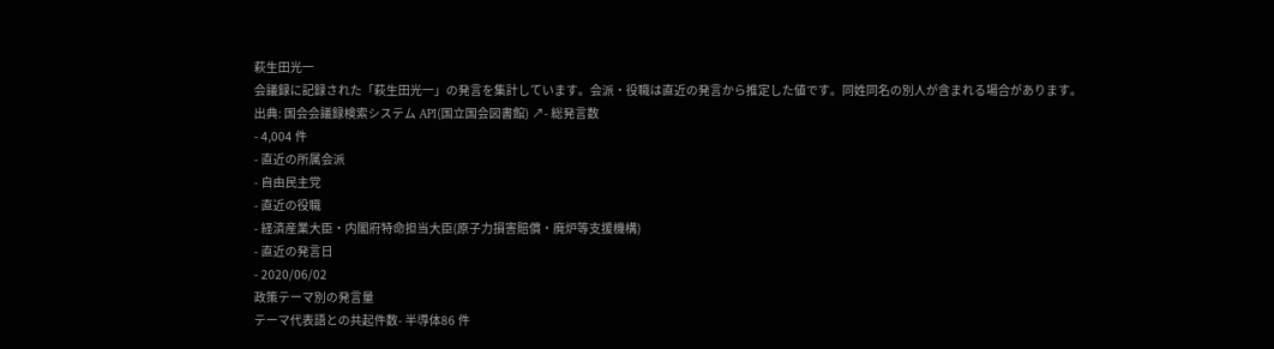萩生田光一
会議録に記録された「萩生田光一」の発言を集計しています。会派・役職は直近の発言から推定した値です。同姓同名の別人が含まれる場合があります。
出典: 国会会議録検索システム API(国立国会図書館) ↗- 総発言数
- 4,004 件
- 直近の所属会派
- 自由民主党
- 直近の役職
- 経済産業大臣・内閣府特命担当大臣(原子力損害賠償・廃炉等支援機構)
- 直近の発言日
- 2020/06/02
政策テーマ別の発言量
テーマ代表語との共起件数- 半導体86 件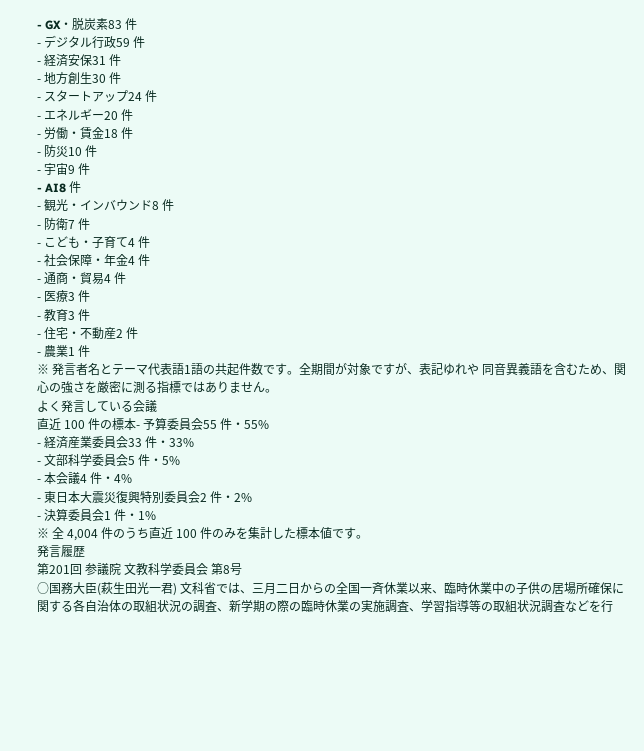- GX・脱炭素83 件
- デジタル行政59 件
- 経済安保31 件
- 地方創生30 件
- スタートアップ24 件
- エネルギー20 件
- 労働・賃金18 件
- 防災10 件
- 宇宙9 件
- AI8 件
- 観光・インバウンド8 件
- 防衛7 件
- こども・子育て4 件
- 社会保障・年金4 件
- 通商・貿易4 件
- 医療3 件
- 教育3 件
- 住宅・不動産2 件
- 農業1 件
※ 発言者名とテーマ代表語1語の共起件数です。全期間が対象ですが、表記ゆれや 同音異義語を含むため、関心の強さを厳密に測る指標ではありません。
よく発言している会議
直近 100 件の標本- 予算委員会55 件・55%
- 経済産業委員会33 件・33%
- 文部科学委員会5 件・5%
- 本会議4 件・4%
- 東日本大震災復興特別委員会2 件・2%
- 決算委員会1 件・1%
※ 全 4,004 件のうち直近 100 件のみを集計した標本値です。
発言履歴
第201回 参議院 文教科学委員会 第8号
○国務大臣(萩生田光一君) 文科省では、三月二日からの全国一斉休業以来、臨時休業中の子供の居場所確保に関する各自治体の取組状況の調査、新学期の際の臨時休業の実施調査、学習指導等の取組状況調査などを行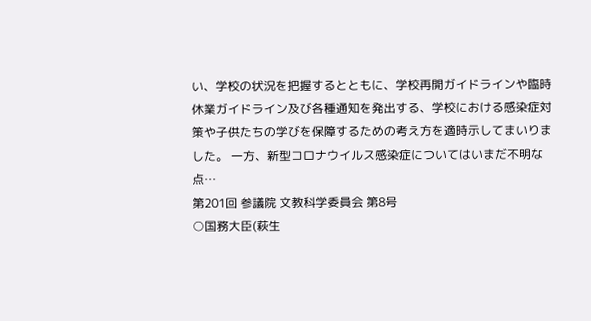い、学校の状況を把握するとともに、学校再開ガイドラインや臨時休業ガイドライン及び各種通知を発出する、学校における感染症対策や子供たちの学びを保障するための考え方を適時示してまいりました。 一方、新型コロナウイルス感染症についてはいまだ不明な点…
第201回 参議院 文教科学委員会 第8号
○国務大臣(萩生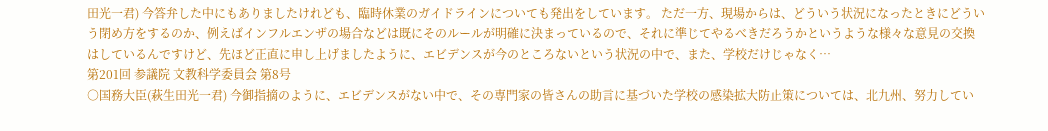田光一君) 今答弁した中にもありましたけれども、臨時休業のガイドラインについても発出をしています。 ただ一方、現場からは、どういう状況になったときにどういう閉め方をするのか、例えばインフルエンザの場合などは既にそのルールが明確に決まっているので、それに準じてやるべきだろうかというような様々な意見の交換はしているんですけど、先ほど正直に申し上げましたように、エビデンスが今のところないという状況の中で、また、学校だけじゃなく…
第201回 参議院 文教科学委員会 第8号
○国務大臣(萩生田光一君) 今御指摘のように、エビデンスがない中で、その専門家の皆さんの助言に基づいた学校の感染拡大防止策については、北九州、努力してい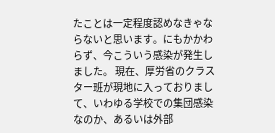たことは一定程度認めなきゃならないと思います。にもかかわらず、今こういう感染が発生しました。 現在、厚労省のクラスター班が現地に入っておりまして、いわゆる学校での集団感染なのか、あるいは外部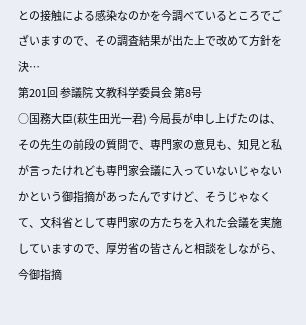との接触による感染なのかを今調べているところでございますので、その調査結果が出た上で改めて方針を決…
第201回 参議院 文教科学委員会 第8号
○国務大臣(萩生田光一君) 今局長が申し上げたのは、その先生の前段の質問で、専門家の意見も、知見と私が言ったけれども専門家会議に入っていないじゃないかという御指摘があったんですけど、そうじゃなくて、文科省として専門家の方たちを入れた会議を実施していますので、厚労省の皆さんと相談をしながら、今御指摘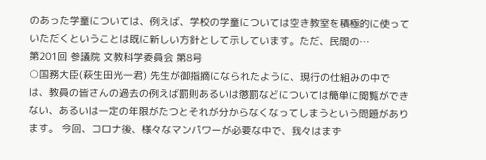のあった学童については、例えば、学校の学童については空き教室を積極的に使っていただくということは既に新しい方針として示しています。ただ、民間の…
第201回 参議院 文教科学委員会 第8号
○国務大臣(萩生田光一君) 先生が御指摘になられたように、現行の仕組みの中では、教員の皆さんの過去の例えば罰則あるいは懲罰などについては簡単に閲覧ができない、あるいは一定の年限がたつとそれが分からなくなってしまうという問題があります。 今回、コロナ後、様々なマンパワーが必要な中で、我々はまず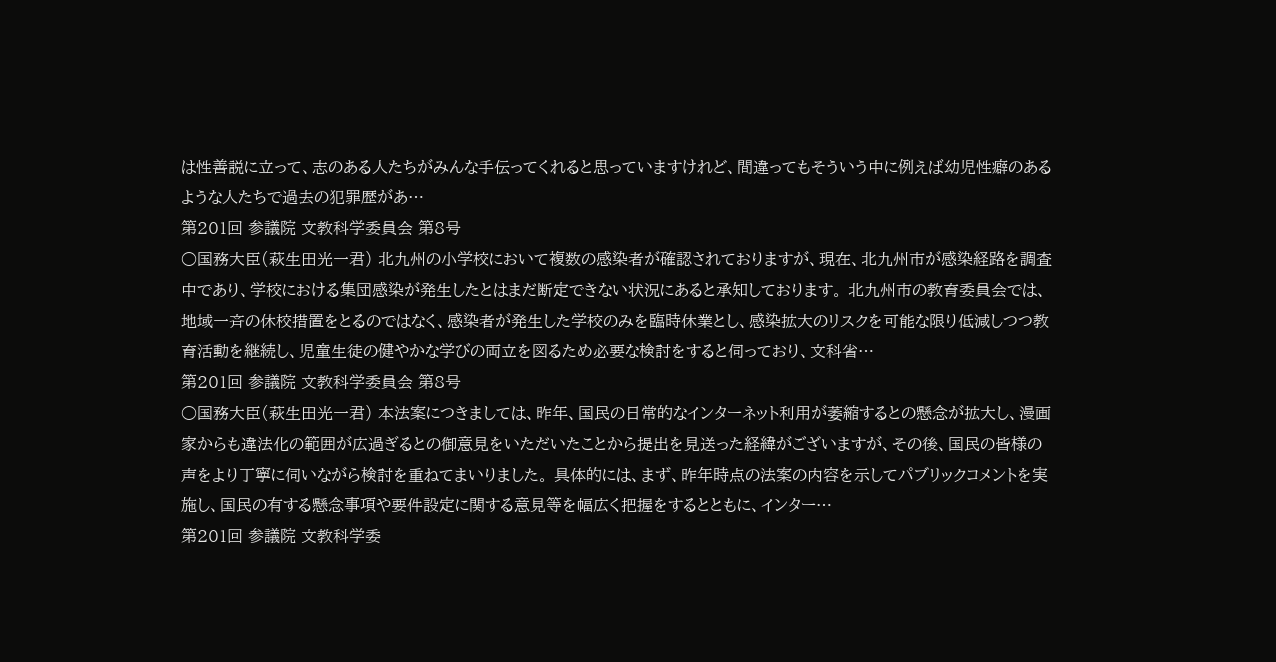は性善説に立って、志のある人たちがみんな手伝ってくれると思っていますけれど、間違ってもそういう中に例えば幼児性癖のあるような人たちで過去の犯罪歴があ…
第201回 参議院 文教科学委員会 第8号
○国務大臣(萩生田光一君) 北九州の小学校において複数の感染者が確認されておりますが、現在、北九州市が感染経路を調査中であり、学校における集団感染が発生したとはまだ断定できない状況にあると承知しております。 北九州市の教育委員会では、地域一斉の休校措置をとるのではなく、感染者が発生した学校のみを臨時休業とし、感染拡大のリスクを可能な限り低減しつつ教育活動を継続し、児童生徒の健やかな学びの両立を図るため必要な検討をすると伺っており、文科省…
第201回 参議院 文教科学委員会 第8号
○国務大臣(萩生田光一君) 本法案につきましては、昨年、国民の日常的なインターネット利用が萎縮するとの懸念が拡大し、漫画家からも違法化の範囲が広過ぎるとの御意見をいただいたことから提出を見送った経緯がございますが、その後、国民の皆様の声をより丁寧に伺いながら検討を重ねてまいりました。 具体的には、まず、昨年時点の法案の内容を示してパブリックコメントを実施し、国民の有する懸念事項や要件設定に関する意見等を幅広く把握をするとともに、インター…
第201回 参議院 文教科学委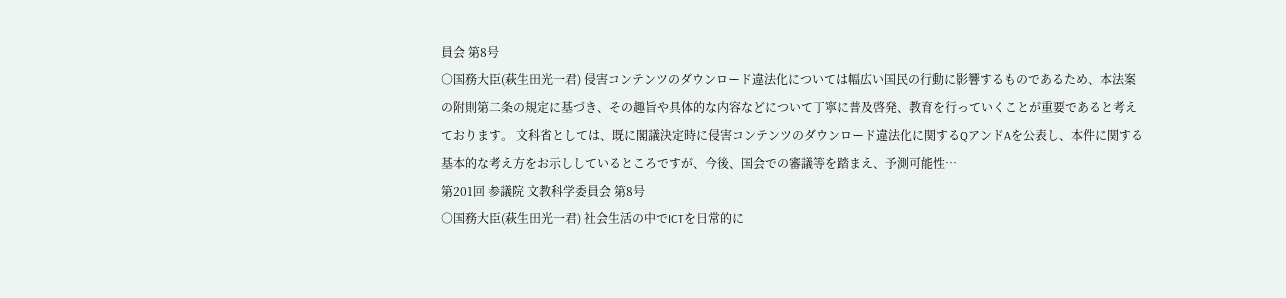員会 第8号
○国務大臣(萩生田光一君) 侵害コンテンツのダウンロード違法化については幅広い国民の行動に影響するものであるため、本法案の附則第二条の規定に基づき、その趣旨や具体的な内容などについて丁寧に普及啓発、教育を行っていくことが重要であると考えております。 文科省としては、既に閣議決定時に侵害コンテンツのダウンロード違法化に関するQアンドAを公表し、本件に関する基本的な考え方をお示ししているところですが、今後、国会での審議等を踏まえ、予測可能性…
第201回 参議院 文教科学委員会 第8号
○国務大臣(萩生田光一君) 社会生活の中でICTを日常的に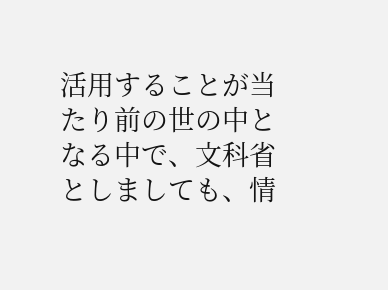活用することが当たり前の世の中となる中で、文科省としましても、情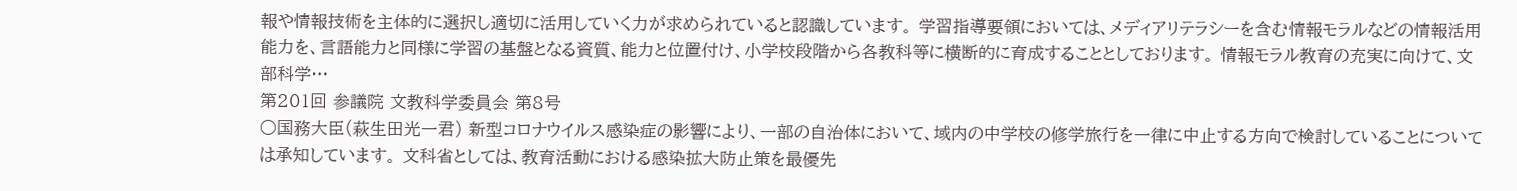報や情報技術を主体的に選択し適切に活用していく力が求められていると認識しています。 学習指導要領においては、メディアリテラシーを含む情報モラルなどの情報活用能力を、言語能力と同様に学習の基盤となる資質、能力と位置付け、小学校段階から各教科等に横断的に育成することとしております。 情報モラル教育の充実に向けて、文部科学…
第201回 参議院 文教科学委員会 第8号
○国務大臣(萩生田光一君) 新型コロナウイルス感染症の影響により、一部の自治体において、域内の中学校の修学旅行を一律に中止する方向で検討していることについては承知しています。 文科省としては、教育活動における感染拡大防止策を最優先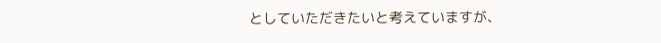としていただきたいと考えていますが、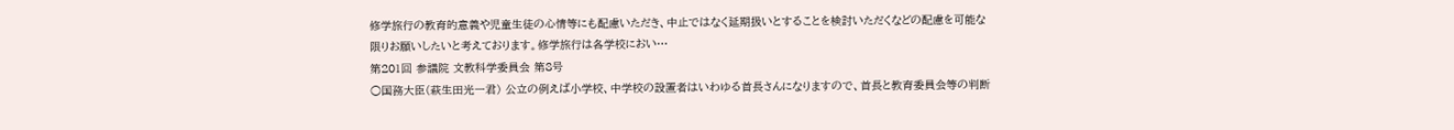修学旅行の教育的意義や児童生徒の心情等にも配慮いただき、中止ではなく延期扱いとすることを検討いただくなどの配慮を可能な限りお願いしたいと考えております。修学旅行は各学校におい…
第201回 参議院 文教科学委員会 第8号
○国務大臣(萩生田光一君) 公立の例えば小学校、中学校の設置者はいわゆる首長さんになりますので、首長と教育委員会等の判断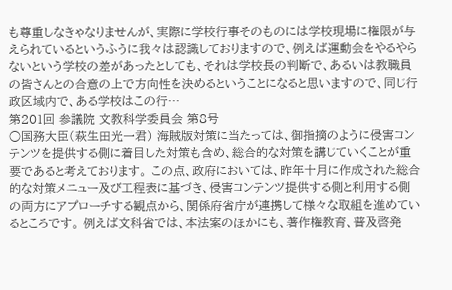も尊重しなきゃなりませんが、実際に学校行事そのものには学校現場に権限が与えられているというふうに我々は認識しておりますので、例えば運動会をやるやらないという学校の差があったとしても、それは学校長の判断で、あるいは教職員の皆さんとの合意の上で方向性を決めるということになると思いますので、同じ行政区域内で、ある学校はこの行…
第201回 参議院 文教科学委員会 第8号
○国務大臣(萩生田光一君) 海賊版対策に当たっては、御指摘のように侵害コンテンツを提供する側に着目した対策も含め、総合的な対策を講じていくことが重要であると考えております。 この点、政府においては、昨年十月に作成された総合的な対策メニュー及び工程表に基づき、侵害コンテンツ提供する側と利用する側の両方にアプローチする観点から、関係府省庁が連携して様々な取組を進めているところです。 例えば文科省では、本法案のほかにも、著作権教育、普及啓発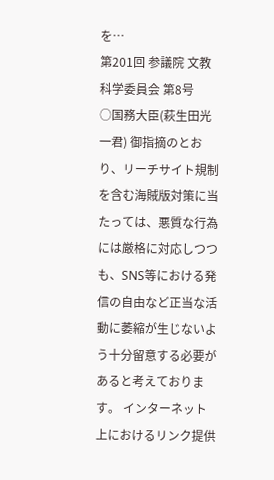を…
第201回 参議院 文教科学委員会 第8号
○国務大臣(萩生田光一君) 御指摘のとおり、リーチサイト規制を含む海賊版対策に当たっては、悪質な行為には厳格に対応しつつも、SNS等における発信の自由など正当な活動に萎縮が生じないよう十分留意する必要があると考えております。 インターネット上におけるリンク提供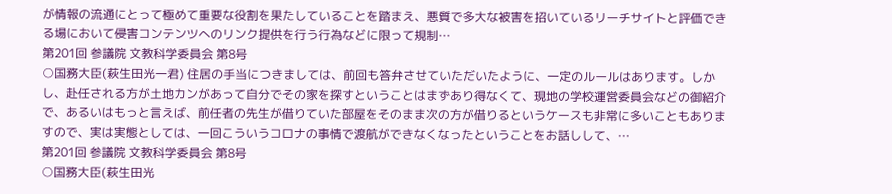が情報の流通にとって極めて重要な役割を果たしていることを踏まえ、悪質で多大な被害を招いているリーチサイトと評価できる場において侵害コンテンツへのリンク提供を行う行為などに限って規制…
第201回 参議院 文教科学委員会 第8号
○国務大臣(萩生田光一君) 住居の手当につきましては、前回も答弁させていただいたように、一定のルールはあります。しかし、赴任される方が土地カンがあって自分でその家を探すということはまずあり得なくて、現地の学校運営委員会などの御紹介で、あるいはもっと言えば、前任者の先生が借りていた部屋をそのまま次の方が借りるというケースも非常に多いこともありますので、実は実態としては、一回こういうコロナの事情で渡航ができなくなったということをお話しして、…
第201回 参議院 文教科学委員会 第8号
○国務大臣(萩生田光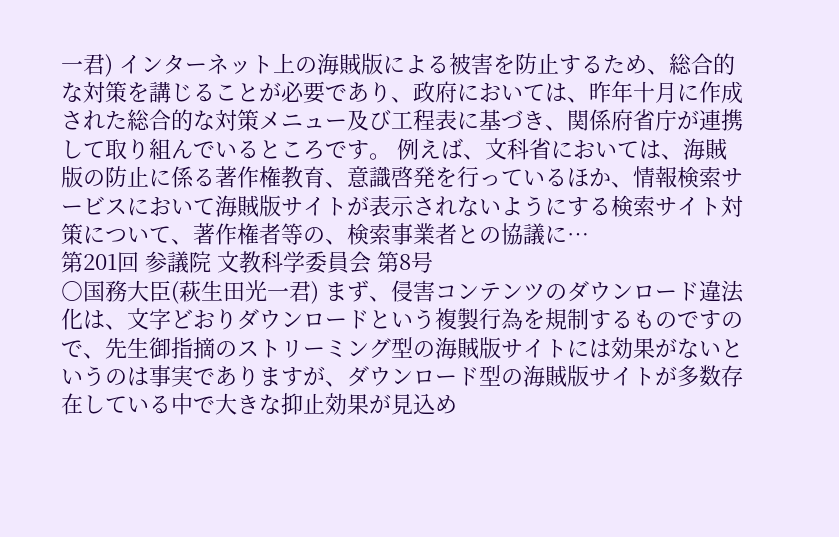一君) インターネット上の海賊版による被害を防止するため、総合的な対策を講じることが必要であり、政府においては、昨年十月に作成された総合的な対策メニュー及び工程表に基づき、関係府省庁が連携して取り組んでいるところです。 例えば、文科省においては、海賊版の防止に係る著作権教育、意識啓発を行っているほか、情報検索サービスにおいて海賊版サイトが表示されないようにする検索サイト対策について、著作権者等の、検索事業者との協議に…
第201回 参議院 文教科学委員会 第8号
○国務大臣(萩生田光一君) まず、侵害コンテンツのダウンロード違法化は、文字どおりダウンロードという複製行為を規制するものですので、先生御指摘のストリーミング型の海賊版サイトには効果がないというのは事実でありますが、ダウンロード型の海賊版サイトが多数存在している中で大きな抑止効果が見込め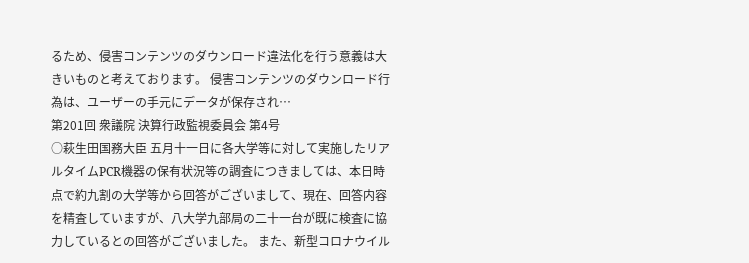るため、侵害コンテンツのダウンロード違法化を行う意義は大きいものと考えております。 侵害コンテンツのダウンロード行為は、ユーザーの手元にデータが保存され…
第201回 衆議院 決算行政監視委員会 第4号
○萩生田国務大臣 五月十一日に各大学等に対して実施したリアルタイムPCR機器の保有状況等の調査につきましては、本日時点で約九割の大学等から回答がございまして、現在、回答内容を精査していますが、八大学九部局の二十一台が既に検査に協力しているとの回答がございました。 また、新型コロナウイル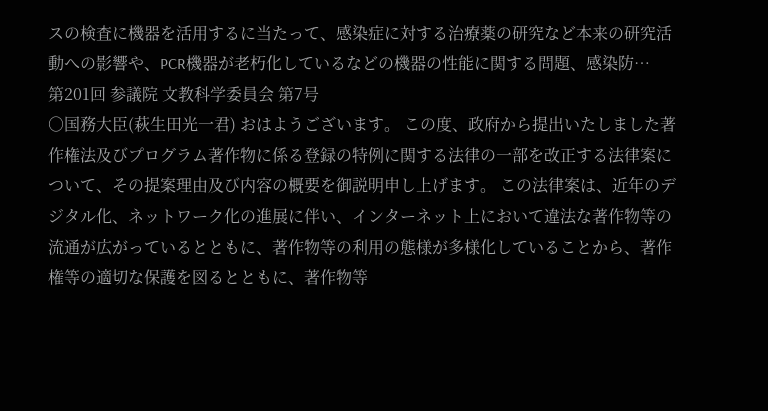スの検査に機器を活用するに当たって、感染症に対する治療薬の研究など本来の研究活動への影響や、PCR機器が老朽化しているなどの機器の性能に関する問題、感染防…
第201回 参議院 文教科学委員会 第7号
○国務大臣(萩生田光一君) おはようございます。 この度、政府から提出いたしました著作権法及びプログラム著作物に係る登録の特例に関する法律の一部を改正する法律案について、その提案理由及び内容の概要を御説明申し上げます。 この法律案は、近年のデジタル化、ネットワーク化の進展に伴い、インターネット上において違法な著作物等の流通が広がっているとともに、著作物等の利用の態様が多様化していることから、著作権等の適切な保護を図るとともに、著作物等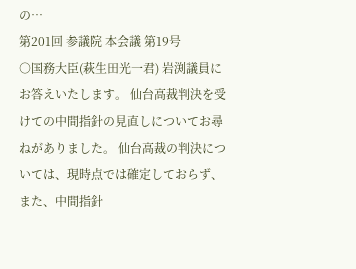の…
第201回 参議院 本会議 第19号
○国務大臣(萩生田光一君) 岩渕議員にお答えいたします。 仙台高裁判決を受けての中間指針の見直しについてお尋ねがありました。 仙台高裁の判決については、現時点では確定しておらず、また、中間指針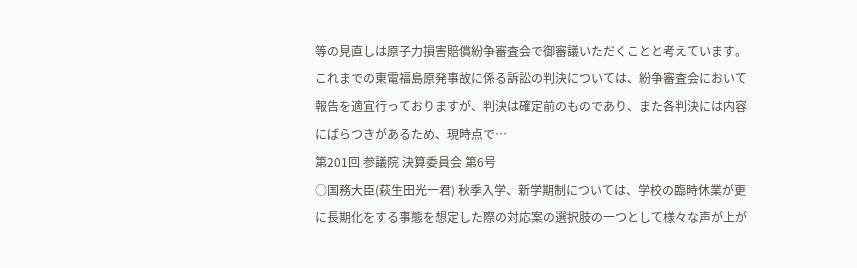等の見直しは原子力損害賠償紛争審査会で御審議いただくことと考えています。 これまでの東電福島原発事故に係る訴訟の判決については、紛争審査会において報告を適宜行っておりますが、判決は確定前のものであり、また各判決には内容にばらつきがあるため、現時点で…
第201回 参議院 決算委員会 第6号
○国務大臣(萩生田光一君) 秋季入学、新学期制については、学校の臨時休業が更に長期化をする事態を想定した際の対応案の選択肢の一つとして様々な声が上が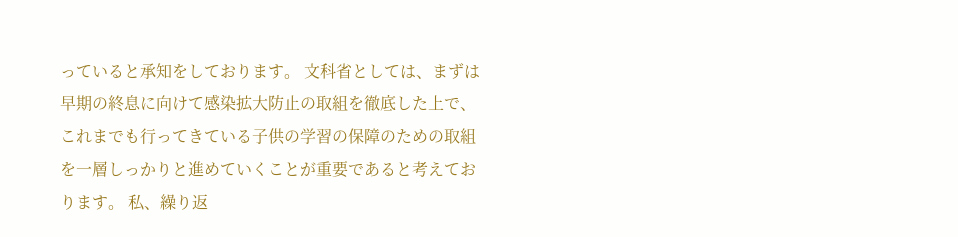っていると承知をしております。 文科省としては、まずは早期の終息に向けて感染拡大防止の取組を徹底した上で、これまでも行ってきている子供の学習の保障のための取組を一層しっかりと進めていくことが重要であると考えております。 私、繰り返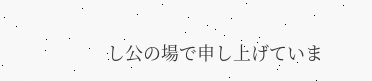し公の場で申し上げていま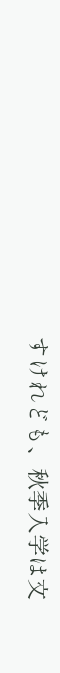すけれども、秋季入学は文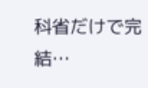科省だけで完結…